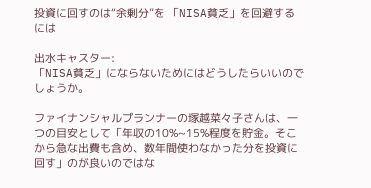投資に回すのは“余剰分”を 「NISA貧乏」を回避するには

出水キャスター:
「NISA貧乏」にならないためにはどうしたらいいのでしょうか。

ファイナンシャルプランナーの塚越菜々子さんは、一つの目安として「年収の10%~15%程度を貯金。そこから急な出費も含め、数年間使わなかった分を投資に回す」のが良いのではな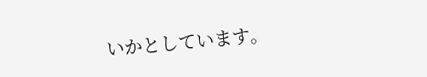いかとしています。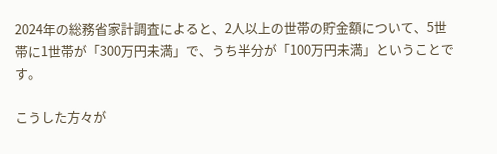2024年の総務省家計調査によると、2人以上の世帯の貯金額について、5世帯に1世帯が「300万円未満」で、うち半分が「100万円未満」ということです。

こうした方々が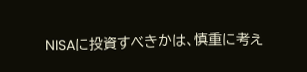NISAに投資すべきかは、慎重に考え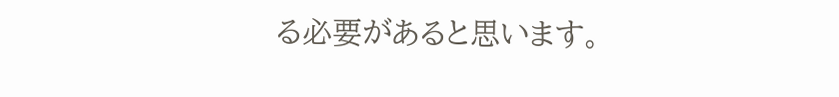る必要があると思います。